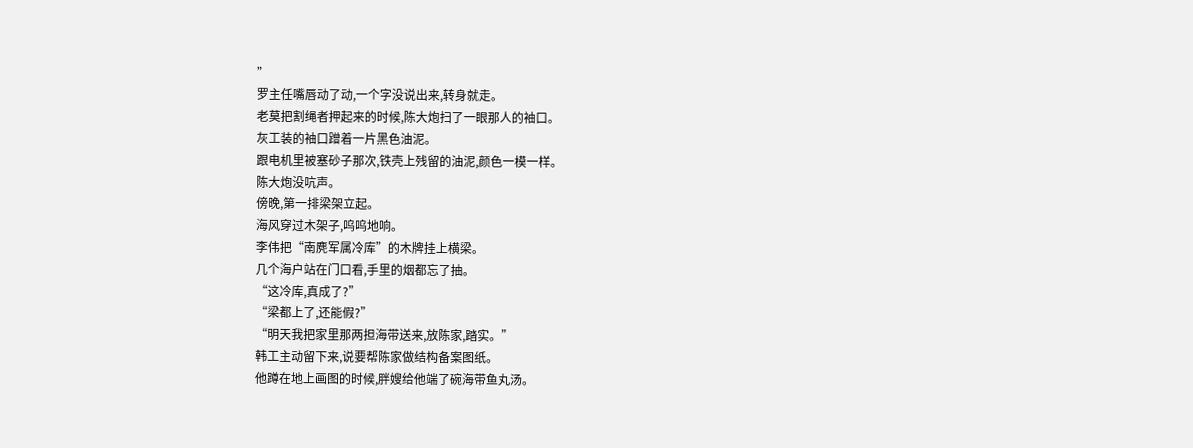”
罗主任嘴唇动了动,一个字没说出来,转身就走。
老莫把割绳者押起来的时候,陈大炮扫了一眼那人的袖口。
灰工装的袖口蹭着一片黑色油泥。
跟电机里被塞砂子那次,铁壳上残留的油泥,颜色一模一样。
陈大炮没吭声。
傍晚,第一排梁架立起。
海风穿过木架子,呜呜地响。
李伟把“南麂军属冷库”的木牌挂上横梁。
几个海户站在门口看,手里的烟都忘了抽。
“这冷库,真成了?”
“梁都上了,还能假?”
“明天我把家里那两担海带送来,放陈家,踏实。”
韩工主动留下来,说要帮陈家做结构备案图纸。
他蹲在地上画图的时候,胖嫂给他端了碗海带鱼丸汤。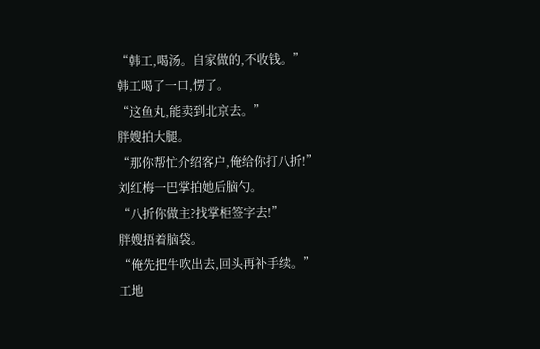“韩工,喝汤。自家做的,不收钱。”
韩工喝了一口,愣了。
“这鱼丸,能卖到北京去。”
胖嫂拍大腿。
“那你帮忙介绍客户,俺给你打八折!”
刘红梅一巴掌拍她后脑勺。
“八折你做主?找掌柜签字去!”
胖嫂捂着脑袋。
“俺先把牛吹出去,回头再补手续。”
工地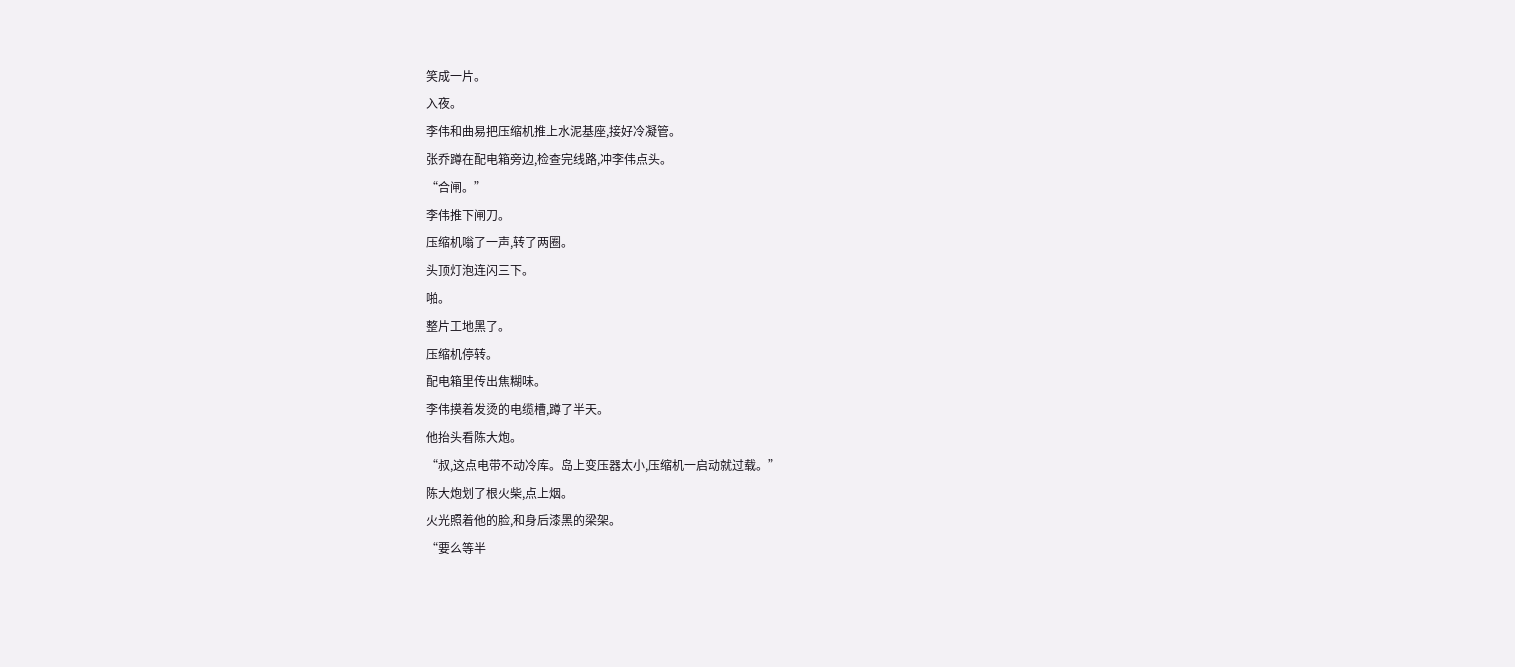笑成一片。
入夜。
李伟和曲易把压缩机推上水泥基座,接好冷凝管。
张乔蹲在配电箱旁边,检查完线路,冲李伟点头。
“合闸。”
李伟推下闸刀。
压缩机嗡了一声,转了两圈。
头顶灯泡连闪三下。
啪。
整片工地黑了。
压缩机停转。
配电箱里传出焦糊味。
李伟摸着发烫的电缆槽,蹲了半天。
他抬头看陈大炮。
“叔,这点电带不动冷库。岛上变压器太小,压缩机一启动就过载。”
陈大炮划了根火柴,点上烟。
火光照着他的脸,和身后漆黑的梁架。
“要么等半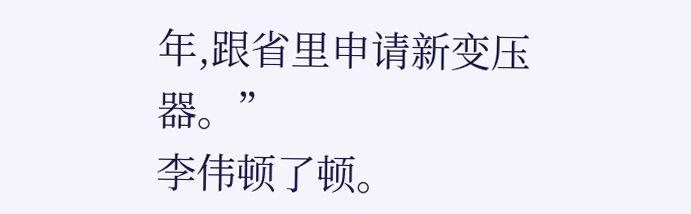年,跟省里申请新变压器。”
李伟顿了顿。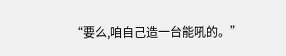“要么,咱自己造一台能吼的。”